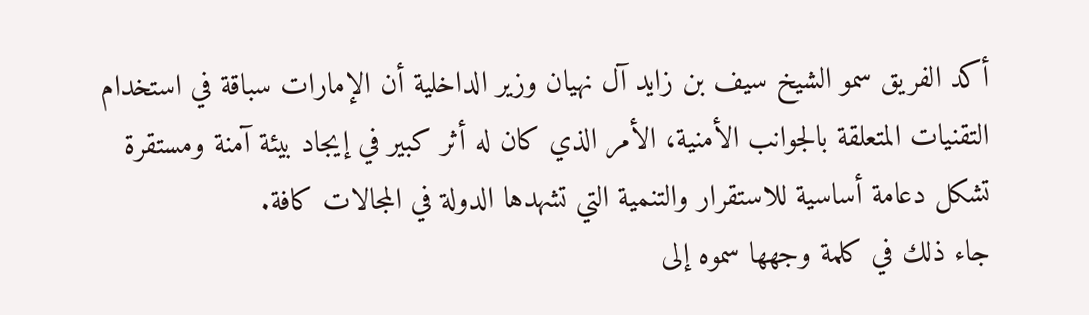أكد الفريق سمو الشيخ سيف بن زايد آل نهيان وزير الداخلية أن الإمارات سباقة في استخدام التقنيات المتعلقة بالجوانب الأمنية، الأمر الذي كان له أثر كبير في إيجاد بيئة آمنة ومستقرة تشكل دعامة أساسية للاستقرار والتنمية التي تشهدها الدولة في المجالات كافة.
جاء ذلك في كلمة وجهها سموه إلى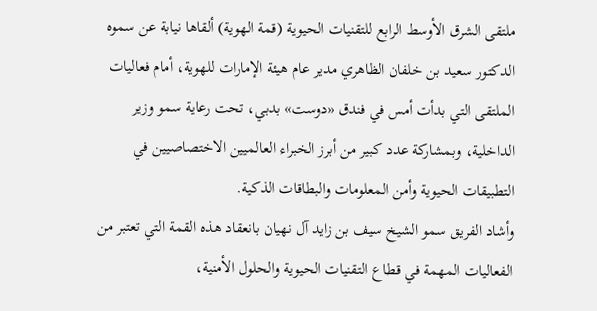ملتقى الشرق الأوسط الرابع للتقنيات الحيوية (قمة الهوية) ألقاها نيابة عن سموه الدكتور سعيد بن خلفان الظاهري مدير عام هيئة الإمارات للهوية، أمام فعاليات الملتقى التي بدأت أمس في فندق «دوست» بدبي، تحت رعاية سمو وزير الداخلية، وبمشاركة عدد كبير من أبرز الخبراء العالميين الاختصاصيين في التطبيقات الحيوية وأمن المعلومات والبطاقات الذكية.
وأشاد الفريق سمو الشيخ سيف بن زايد آل نهيان بانعقاد هذه القمة التي تعتبر من الفعاليات المهمة في قطاع التقنيات الحيوية والحلول الأمنية،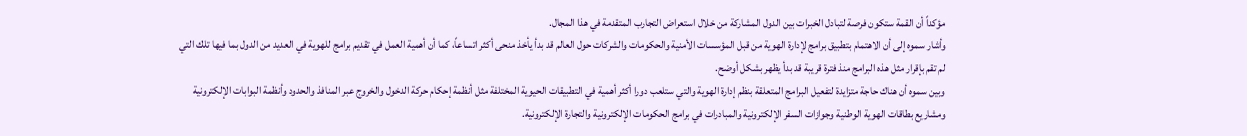مؤكداً أن القمة ستكون فرصة لتبادل الخبرات بين الدول المشاركة من خلال استعراض التجارب المتقدمة في هذا المجال.
وأشار سموه إلى أن الاهتمام بتطبيق برامج لإدارة الهوية من قبل المؤسسات الأمنية والحكومات والشركات حول العالم قد بدأ يأخذ منحى أكثر اتساعاً، كما أن أهمية العمل في تقديم برامج للهوية في العديد من الدول بما فيها تلك التي لم تقم بإقرار مثل هذه البرامج منذ فترة قريبة قد بدأ يظهر بشكل أوضح.
وبين سموه أن هناك حاجة متزايدة لتفعيل البرامج المتعلقة بنظم إدارة الهوية والتي ستلعب دورا أكثر أهمية في التطبيقات الحيوية المختلفة مثل أنظمة إحكام حركة الدخول والخروج عبر المنافذ والحدود وأنظمة البوابات الإلكترونية ومشاريع بطاقات الهوية الوطنية وجوازات السفر الإلكترونية والمبادرات في برامج الحكومات الإلكترونية والتجارة الإلكترونية.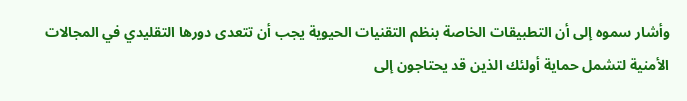وأشار سموه إلى أن التطبيقات الخاصة بنظم التقنيات الحيوية يجب أن تتعدى دورها التقليدي في المجالات الأمنية لتشمل حماية أولئك الذين قد يحتاجون إلى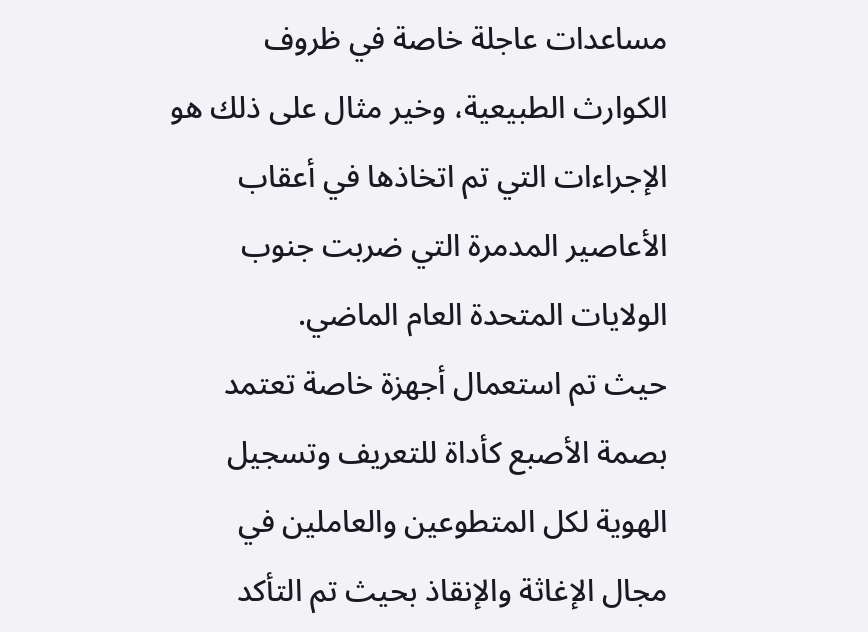مساعدات عاجلة خاصة في ظروف الكوارث الطبيعية، وخير مثال على ذلك هو الإجراءات التي تم اتخاذها في أعقاب الأعاصير المدمرة التي ضربت جنوب الولايات المتحدة العام الماضي.
حيث تم استعمال أجهزة خاصة تعتمد بصمة الأصبع كأداة للتعريف وتسجيل الهوية لكل المتطوعين والعاملين في مجال الإغاثة والإنقاذ بحيث تم التأكد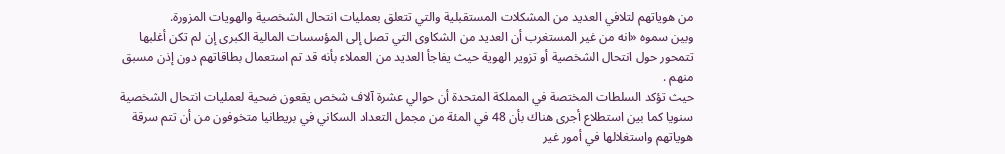من هوياتهم لتلافي العديد من المشكلات المستقبلية والتي تتعلق بعمليات انتحال الشخصية والهويات المزورة.
وبين سموه «انه من غير المستغرب أن العديد من الشكاوى التي تصل إلى المؤسسات المالية الكبرى إن لم تكن أغلبها تتمحور حول انتحال الشخصية أو تزوير الهوية حيث يفاجأ العديد من العملاء بأنه قد تم استعمال بطاقاتهم دون إذن مسبق منهم .
حيث تؤكد السلطات المختصة في المملكة المتحدة أن حوالي عشرة آلاف شخص يقعون ضحية لعمليات انتحال الشخصية سنويا كما بين استطلاع أجرى هناك بأن 48 في المئة من مجمل التعداد السكاني في بريطانيا متخوفون من أن تتم سرقة هوياتهم واستغلالها في أمور غير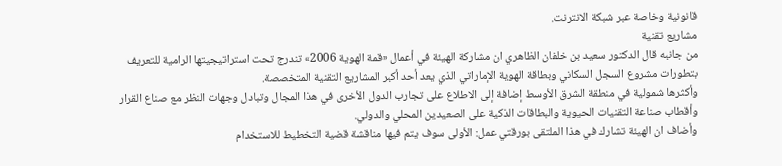قانونية وخاصة عبر شبكة الانترنت.
مشاريع تقنية
من جانبه قال الدكتور سعيد بن خلفان الظاهري ان مشاركة الهيئة في أعمال «قمة الهوية 2006» تندرج تحت استراتيجيتها الرامية للتعريف بتطورات مشروع السجل السكاني وبطاقة الهوية الإماراتي الذي يعد أحد أكبر المشاريع التقنية المتخصصة.
وأكثرها شمولية في منطقة الشرق الأوسط إضافة إلى الاطلاع على تجارب الدول الأخرى في هذا المجال وتبادل وجهات النظر مع صناع القرار وأقطاب صناعة التقنيات الحيوية والبطاقات الذكية على الصعيدين المحلي والدولي.
وأضاف ان الهيئة تشارك في هذا الملتقى بورقتي عمل: الأولى سوف يتم فيها مناقشة قضية التخطيط للاستخدام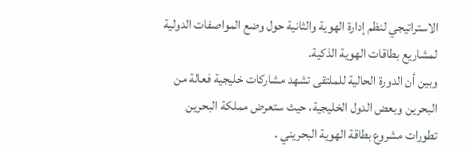الاستراتيجي لنظم إدارة الهوية والثانية حول وضع المواصفات الدولية لمشاريع بطاقات الهوية الذكية.
وبين أن الدورة الحالية للملتقى تشهد مشاركات خليجية فعالة من البحرين وبعض الدول الخليجية، حيث ستعرض مملكة البحرين تطورات مشروع بطاقة الهوية البحريني .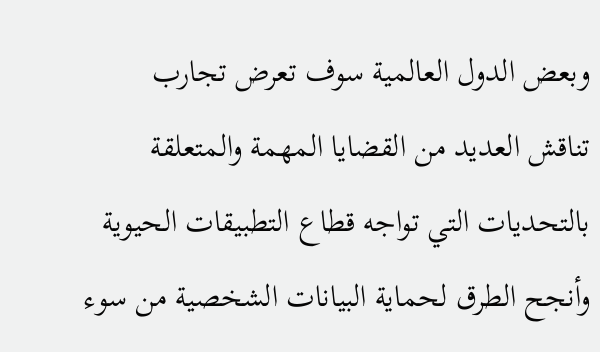وبعض الدول العالمية سوف تعرض تجارب تناقش العديد من القضايا المهمة والمتعلقة بالتحديات التي تواجه قطاع التطبيقات الحيوية وأنجح الطرق لحماية البيانات الشخصية من سوء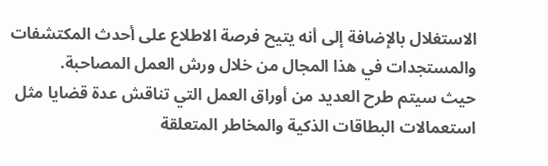الاستغلال بالإضافة إلى أنه يتيح فرصة الاطلاع على أحدث المكتشفات والمستجدات في هذا المجال من خلال ورش العمل المصاحبة.
حيث سيتم طرح العديد من أوراق العمل التي تناقش عدة قضايا مثل استعمالات البطاقات الذكية والمخاطر المتعلقة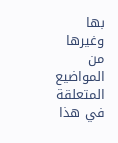بها وغيرها من المواضيع المتعلقة في هذا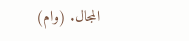المجال. (وام)